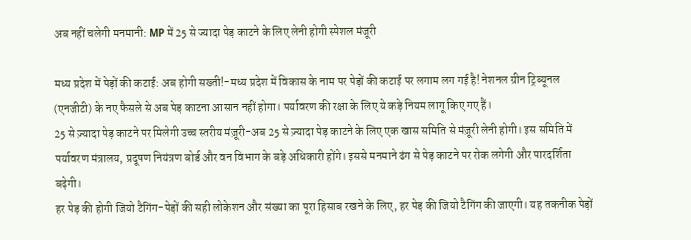अब नहीं चलेगी मनमानी: MP में 25 से ज्यादा पेड़ काटने के लिए लेनी होगी स्पेशल मंजूरी

मध्य प्रदेश में पेड़ों की कटाई: अब होगी सख्ती!-मध्य प्रदेश में विकास के नाम पर पेड़ों की कटाई पर लगाम लग गई है! नेशनल ग्रीन ट्रिब्यूनल (एनजीटी) के नए फैसले से अब पेड़ काटना आसान नहीं होगा। पर्यावरण की रक्षा के लिए ये कड़े नियम लागू किए गए हैं।
25 से ज़्यादा पेड़ काटने पर मिलेगी उच्च स्तरीय मंज़ूरी-अब 25 से ज़्यादा पेड़ काटने के लिए एक खास समिति से मंज़ूरी लेनी होगी। इस समिति में पर्यावरण मंत्रालय, प्रदूषण नियंत्रण बोर्ड और वन विभाग के बड़े अधिकारी होंगे। इससे मनमाने ढंग से पेड़ काटने पर रोक लगेगी और पारदर्शिता बढ़ेगी।
हर पेड़ की होगी जियो टैगिंग-पेड़ों की सही लोकेशन और संख्या का पूरा हिसाब रखने के लिए, हर पेड़ की जियो टैगिंग की जाएगी। यह तकनीक पेड़ों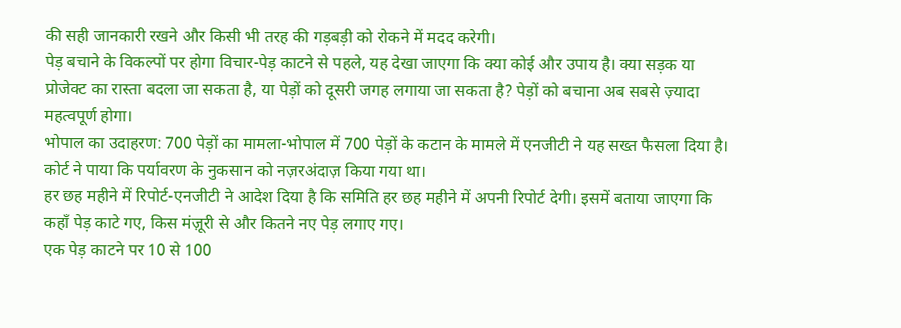की सही जानकारी रखने और किसी भी तरह की गड़बड़ी को रोकने में मदद करेगी।
पेड़ बचाने के विकल्पों पर होगा विचार-पेड़ काटने से पहले, यह देखा जाएगा कि क्या कोई और उपाय है। क्या सड़क या प्रोजेक्ट का रास्ता बदला जा सकता है, या पेड़ों को दूसरी जगह लगाया जा सकता है? पेड़ों को बचाना अब सबसे ज़्यादा महत्वपूर्ण होगा।
भोपाल का उदाहरण: 700 पेड़ों का मामला-भोपाल में 700 पेड़ों के कटान के मामले में एनजीटी ने यह सख्त फैसला दिया है। कोर्ट ने पाया कि पर्यावरण के नुकसान को नज़रअंदाज़ किया गया था।
हर छह महीने में रिपोर्ट-एनजीटी ने आदेश दिया है कि समिति हर छह महीने में अपनी रिपोर्ट देगी। इसमें बताया जाएगा कि कहाँ पेड़ काटे गए, किस मंज़ूरी से और कितने नए पेड़ लगाए गए।
एक पेड़ काटने पर 10 से 100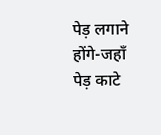पेड़ लगाने होंगे-जहाँ पेड़ काटे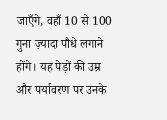जाएँगे, वहाँ 10 से 100 गुना ज़्यादा पौधे लगाने होंगे। यह पेड़ों की उम्र और पर्यावरण पर उनके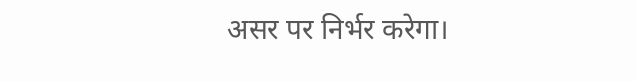असर पर निर्भर करेगा।